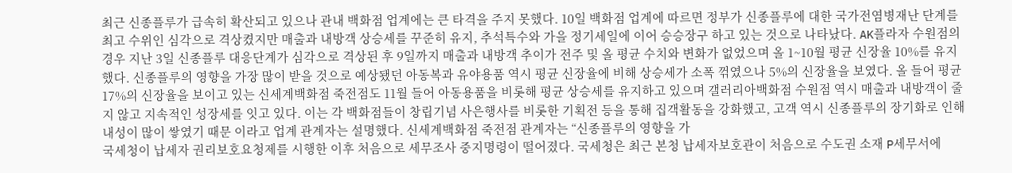최근 신종플루가 급속히 확산되고 있으나 관내 백화점 업계에는 큰 타격을 주지 못했다. 10일 백화점 업계에 따르면 정부가 신종플루에 대한 국가전염병재난 단계를 최고 수위인 심각으로 격상켰지만 매출과 내방객 상승세를 꾸준히 유지, 추석특수와 가을 정기세일에 이어 승승장구 하고 있는 것으로 나타났다. AK플라자 수원점의 경우 지난 3일 신종플루 대응단계가 심각으로 격상된 후 9일까지 매출과 내방객 추이가 전주 및 올 평균 수치와 변화가 없었으며 올 1~10월 평균 신장율 10%를 유지했다. 신종플루의 영향을 가장 많이 받을 것으로 예상됐던 아동복과 유야용품 역시 평균 신장율에 비해 상승세가 소폭 꺾였으나 5%의 신장율을 보였다. 올 들어 평균 17%의 신장율을 보이고 있는 신세계백화점 죽전점도 11월 들어 아동용품을 비롯해 평균 상승세를 유지하고 있으며 갤러리아백화점 수원점 역시 매출과 내방객이 줄지 않고 지속적인 성장세를 잇고 있다. 이는 각 백화점들이 창립기념 사은행사를 비롯한 기획전 등을 통해 집객활동을 강화했고, 고객 역시 신종플루의 장기화로 인해 내성이 많이 쌓였기 때문 이라고 업계 관계자는 설명했다. 신세계백화점 죽전점 관계자는 “신종플루의 영향을 가
국세청이 납세자 권리보호요청제를 시행한 이후 처음으로 세무조사 중지명령이 떨어졌다. 국세청은 최근 본청 납세자보호관이 처음으로 수도권 소재 P세무서에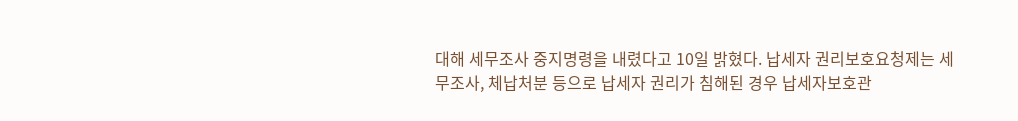대해 세무조사 중지명령을 내렸다고 10일 밝혔다. 납세자 권리보호요청제는 세무조사, 체납처분 등으로 납세자 권리가 침해된 경우 납세자보호관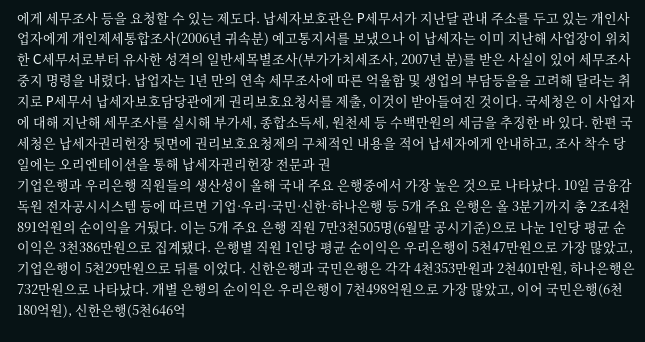에게 세무조사 등을 요청할 수 있는 제도다. 납세자보호관은 P세무서가 지난달 관내 주소를 두고 있는 개인사업자에게 개인제세통합조사(2006년 귀속분) 예고통지서를 보냈으나 이 납세자는 이미 지난해 사업장이 위치한 C세무서로부터 유사한 성격의 일반세목별조사(부가가치세조사, 2007년 분)를 받은 사실이 있어 세무조사 중지 명령을 내렸다. 납업자는 1년 만의 연속 세무조사에 따른 억울함 및 생업의 부담등을을 고려해 달라는 취지로 P세무서 납세자보호담당관에게 권리보호요청서를 제출, 이것이 받아들여진 것이다. 국세청은 이 사업자에 대해 지난해 세무조사를 실시해 부가세, 종합소득세, 원천세 등 수백만원의 세금을 추징한 바 있다. 한편 국세청은 납세자권리헌장 뒷면에 권리보호요청제의 구체적인 내용을 적어 납세자에게 안내하고, 조사 착수 당일에는 오리엔테이션을 통해 납세자권리헌장 전문과 권
기업은행과 우리은행 직원들의 생산성이 올해 국내 주요 은행중에서 가장 높은 것으로 나타났다. 10일 금융감독원 전자공시시스템 등에 따르면 기업·우리·국민·신한·하나은행 등 5개 주요 은행은 올 3분기까지 총 2조4천891억원의 순이익을 거뒀다. 이는 5개 주요 은행 직원 7만3천505명(6월말 공시기준)으로 나눈 1인당 평균 순이익은 3천386만원으로 집계됐다. 은행별 직원 1인당 평균 순이익은 우리은행이 5천47만원으로 가장 많았고, 기업은행이 5천29만원으로 뒤를 이었다. 신한은행과 국민은행은 각각 4천353만원과 2천401만원, 하나은행은 732만원으로 나타났다. 개별 은행의 순이익은 우리은행이 7천498억원으로 가장 많았고, 이어 국민은행(6천180억원), 신한은행(5천646억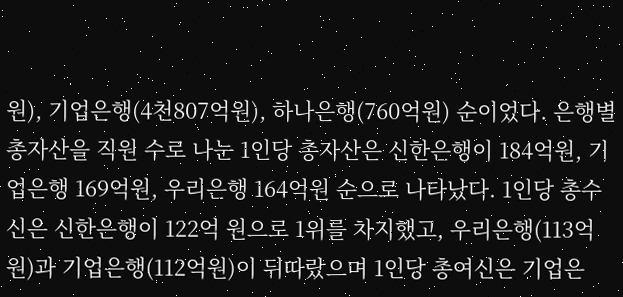원), 기업은행(4천807억원), 하나은행(760억원) 순이었다. 은행별 총자산을 직원 수로 나눈 1인당 총자산은 신한은행이 184억원, 기업은행 169억원, 우리은행 164억원 순으로 나타났다. 1인당 총수신은 신한은행이 122억 원으로 1위를 차지했고, 우리은행(113억원)과 기업은행(112억원)이 뒤따랐으며 1인당 총여신은 기업은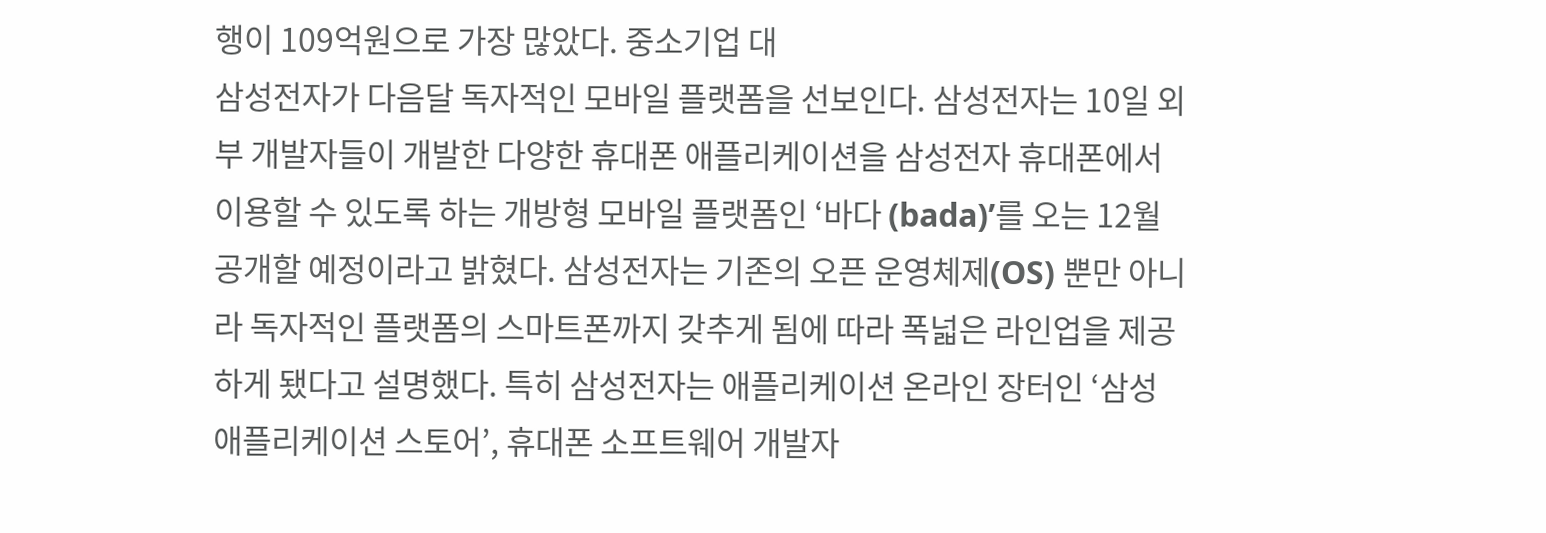행이 109억원으로 가장 많았다. 중소기업 대
삼성전자가 다음달 독자적인 모바일 플랫폼을 선보인다. 삼성전자는 10일 외부 개발자들이 개발한 다양한 휴대폰 애플리케이션을 삼성전자 휴대폰에서 이용할 수 있도록 하는 개방형 모바일 플랫폼인 ‘바다 (bada)’를 오는 12월 공개할 예정이라고 밝혔다. 삼성전자는 기존의 오픈 운영체제(OS) 뿐만 아니라 독자적인 플랫폼의 스마트폰까지 갖추게 됨에 따라 폭넓은 라인업을 제공하게 됐다고 설명했다. 특히 삼성전자는 애플리케이션 온라인 장터인 ‘삼성 애플리케이션 스토어’, 휴대폰 소프트웨어 개발자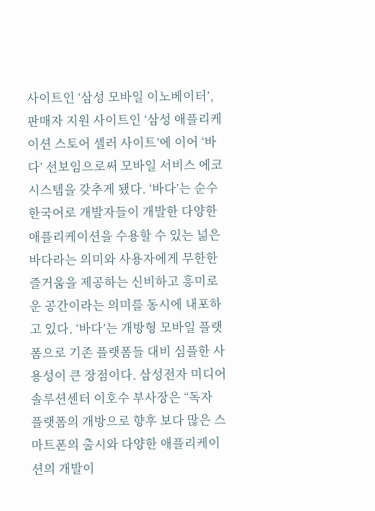사이트인 ‘삼성 모바일 이노베이터’, 판매자 지원 사이트인 ‘삼성 애플리케이션 스토어 셀러 사이트’에 이어 ‘바다’ 선보임으로써 모바일 서비스 에코시스템을 갖추게 됐다. ‘바다’는 순수 한국어로 개발자들이 개발한 다양한 애플리케이션을 수용할 수 있는 넒은 바다라는 의미와 사용자에게 무한한 즐거움을 제공하는 신비하고 흥미로운 공간이라는 의미를 동시에 내포하고 있다. ‘바다’는 개방형 모바일 플랫폼으로 기존 플랫폼들 대비 심플한 사용성이 큰 장점이다. 삼성전자 미디어솔루션센터 이호수 부사장은 “독자 플랫폼의 개방으로 향후 보다 많은 스마트폰의 출시와 다양한 애플리케이션의 개발이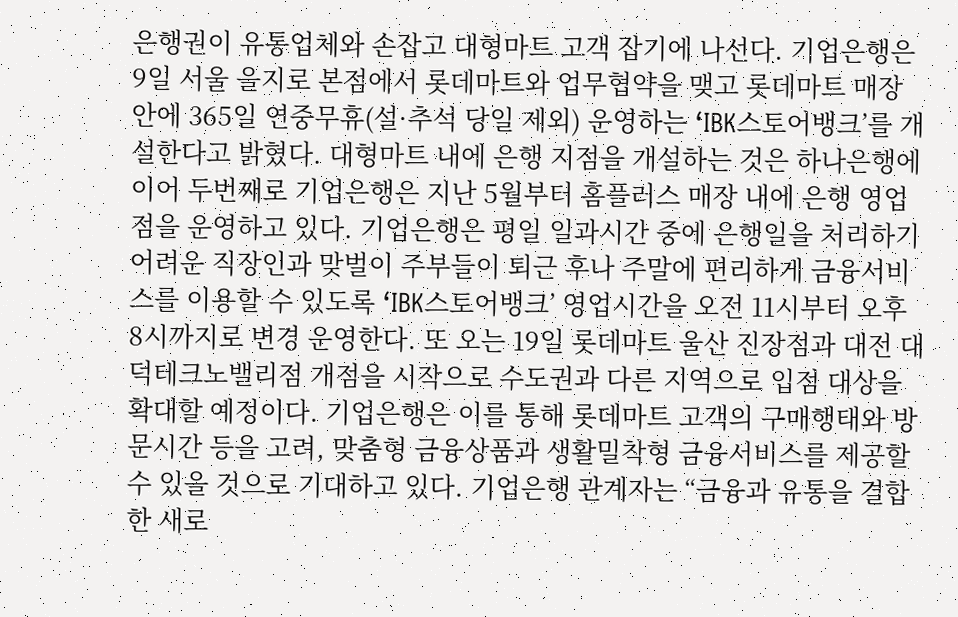은행권이 유통업체와 손잡고 대형마트 고객 잡기에 나선다. 기업은행은 9일 서울 을지로 본점에서 롯데마트와 업무협약을 맺고 롯데마트 매장 안에 365일 연중무휴(설·추석 당일 제외) 운영하는 ‘IBK스토어뱅크’를 개설한다고 밝혔다. 대형마트 내에 은행 지점을 개설하는 것은 하나은행에 이어 두번째로 기업은행은 지난 5월부터 홈플러스 매장 내에 은행 영업점을 운영하고 있다. 기업은행은 평일 일과시간 중에 은행일을 처리하기 어려운 직장인과 맞벌이 주부들이 퇴근 후나 주말에 편리하게 금융서비스를 이용할 수 있도록 ‘IBK스토어뱅크’ 영업시간을 오전 11시부터 오후 8시까지로 변경 운영한다. 또 오는 19일 롯데마트 울산 진장점과 대전 대덕테크노밸리점 개점을 시작으로 수도권과 다른 지역으로 입점 대상을 확대할 예정이다. 기업은행은 이를 통해 롯데마트 고객의 구매행태와 방문시간 등을 고려, 맞춤형 금융상품과 생활밀착형 금융서비스를 제공할 수 있을 것으로 기대하고 있다. 기업은행 관계자는 “금융과 유통을 결합한 새로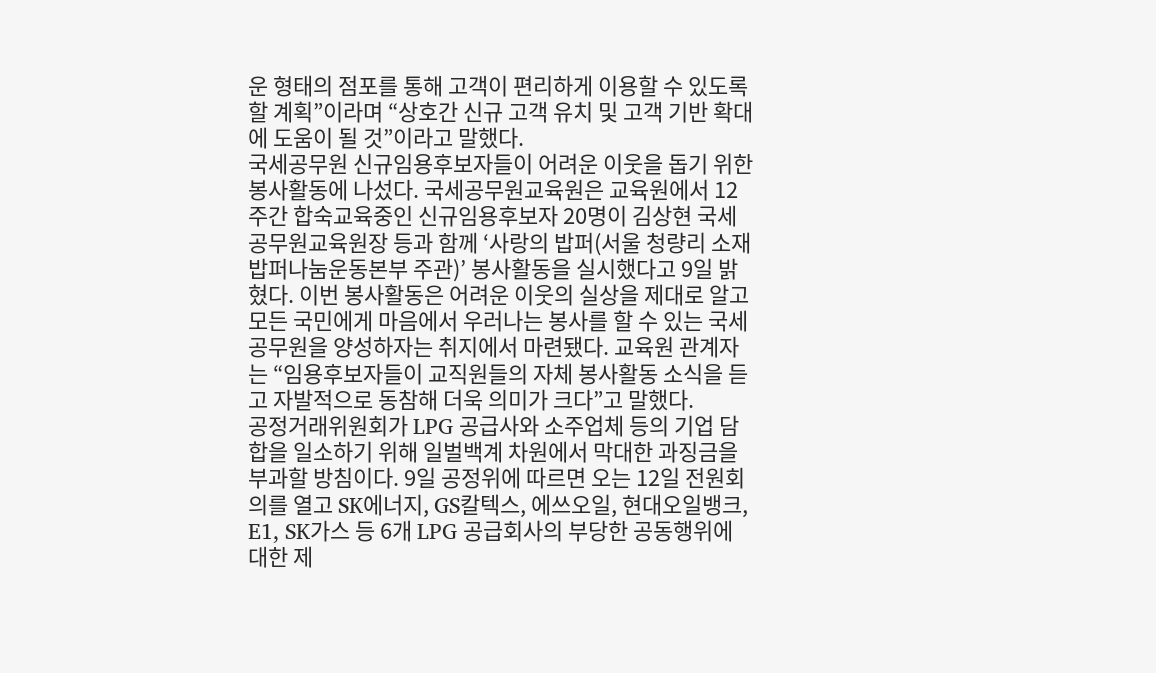운 형태의 점포를 통해 고객이 편리하게 이용할 수 있도록 할 계획”이라며 “상호간 신규 고객 유치 및 고객 기반 확대에 도움이 될 것”이라고 말했다.
국세공무원 신규임용후보자들이 어려운 이웃을 돕기 위한 봉사활동에 나섰다. 국세공무원교육원은 교육원에서 12주간 합숙교육중인 신규임용후보자 20명이 김상현 국세공무원교육원장 등과 함께 ‘사랑의 밥퍼(서울 청량리 소재 밥퍼나눔운동본부 주관)’ 봉사활동을 실시했다고 9일 밝혔다. 이번 봉사활동은 어려운 이웃의 실상을 제대로 알고 모든 국민에게 마음에서 우러나는 봉사를 할 수 있는 국세공무원을 양성하자는 취지에서 마련됐다. 교육원 관계자는 “임용후보자들이 교직원들의 자체 봉사활동 소식을 듣고 자발적으로 동참해 더욱 의미가 크다”고 말했다.
공정거래위원회가 LPG 공급사와 소주업체 등의 기업 담합을 일소하기 위해 일벌백계 차원에서 막대한 과징금을 부과할 방침이다. 9일 공정위에 따르면 오는 12일 전원회의를 열고 SK에너지, GS칼텍스, 에쓰오일, 현대오일뱅크, E1, SK가스 등 6개 LPG 공급회사의 부당한 공동행위에 대한 제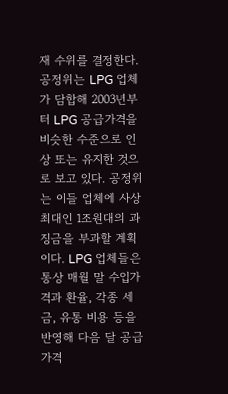재 수위를 결정한다. 공정위는 LPG 업체가 담합해 2003년부터 LPG 공급가격을 비슷한 수준으로 인상 또는 유지한 것으로 보고 있다. 공정위는 이들 업체에 사상 최대인 1조원대의 과징금을 부과할 계획이다. LPG 업체들은 통상 매월 말 수입가격과 환율, 각종 세금, 유통 비용 등을 반영해 다음 달 공급가격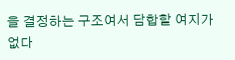을 결정하는 구조여서 담합할 여지가 없다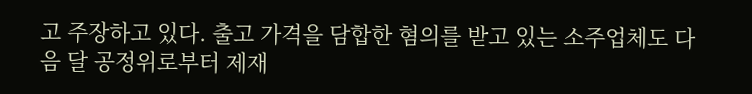고 주장하고 있다. 출고 가격을 담합한 혐의를 받고 있는 소주업체도 다음 달 공정위로부터 제재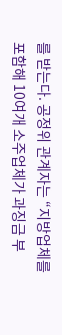를 받는다. 공정위 관계자는 “지방업체를 포함해 10여개 소주업체가 과징금 부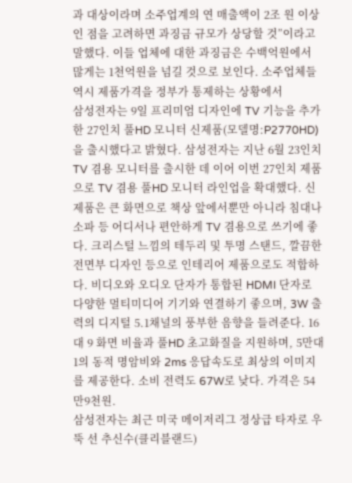과 대상이라며 소주업계의 연 매출액이 2조 원 이상인 점을 고려하면 과징금 규모가 상당할 것”이라고 말했다. 이들 업체에 대한 과징금은 수백억원에서 많게는 1천억원을 넘길 것으로 보인다. 소주업체들 역시 제품가격을 정부가 통제하는 상황에서
삼성전자는 9일 프리미엄 디자인에 TV 기능을 추가한 27인치 풀HD 모니터 신제품(모델명:P2770HD)을 출시했다고 밝혔다. 삼성전자는 지난 6월 23인치 TV 겸용 모니터를 출시한 데 이어 이번 27인치 제품으로 TV 겸용 풀HD 모니터 라인업을 확대했다. 신제품은 큰 화면으로 책상 앞에서뿐만 아니라 침대나 소파 등 어디서나 편안하게 TV 겸용으로 쓰기에 좋다. 크리스털 느낌의 테두리 및 투명 스탠드, 깔끔한 전면부 디자인 등으로 인테리어 제품으로도 적합하다. 비디오와 오디오 단자가 통합된 HDMI 단자로 다양한 멀티미디어 기기와 연결하기 좋으며, 3W 출력의 디지털 5.1채널의 풍부한 음향을 들려준다. 16대 9 화면 비율과 풀HD 초고화질을 지원하며, 5만대 1의 동적 명암비와 2ms 응답속도로 최상의 이미지를 제공한다. 소비 전력도 67W로 낮다. 가격은 54만9천원.
삼성전자는 최근 미국 메이저리그 정상급 타자로 우뚝 선 추신수(클리블랜드)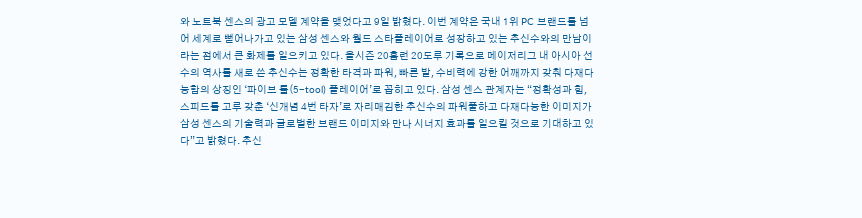와 노트북 센스의 광고 모델 계약을 맺었다고 9일 밝혔다. 이번 계약은 국내 1위 PC 브랜드를 넘어 세계로 뻗어나가고 있는 삼성 센스와 월드 스타플레이어로 성장하고 있는 추신수와의 만남이라는 점에서 큰 화제를 일으키고 있다. 올시즌 20홈런 20도루 기록으로 메이저리그 내 아시아 선수의 역사를 새로 쓴 추신수는 정확한 타격과 파워, 빠른 발, 수비력에 강한 어깨까지 갖춰 다재다능함의 상징인 ‘파이브 툴(5-tool) 플레이어’로 꼽히고 있다. 삼성 센스 관계자는 “정확성과 힘, 스피드를 고루 갖춘 ‘신개념 4번 타자’로 자리매김한 추신수의 파워풀하고 다재다능한 이미지가 삼성 센스의 기술력과 글로벌한 브랜드 이미지와 만나 시너지 효과를 일으킬 것으로 기대하고 있다”고 밝혔다. 추신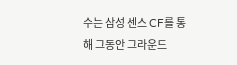수는 삼성 센스 CF를 통해 그동안 그라운드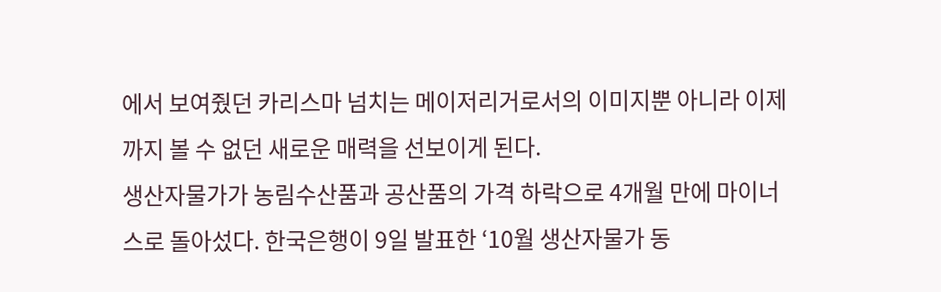에서 보여줬던 카리스마 넘치는 메이저리거로서의 이미지뿐 아니라 이제까지 볼 수 없던 새로운 매력을 선보이게 된다.
생산자물가가 농림수산품과 공산품의 가격 하락으로 4개월 만에 마이너스로 돌아섰다. 한국은행이 9일 발표한 ‘10월 생산자물가 동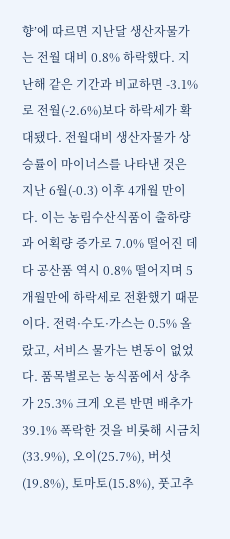향’에 따르면 지난달 생산자물가는 전월 대비 0.8% 하락했다. 지난해 같은 기간과 비교하면 -3.1%로 전월(-2.6%)보다 하락세가 확대됐다. 전월대비 생산자물가 상승률이 마이너스를 나타낸 것은 지난 6월(-0.3) 이후 4개월 만이다. 이는 농림수산식품이 출하량과 어획량 증가로 7.0% 떨어진 데다 공산품 역시 0.8% 떨어지며 5개월만에 하락세로 전환했기 때문이다. 전력·수도·가스는 0.5% 올랐고, 서비스 물가는 변동이 없었다. 품목별로는 농식품에서 상추가 25.3% 크게 오른 반면 배추가 39.1% 폭락한 것을 비롯해 시금치(33.9%), 오이(25.7%), 버섯(19.8%), 토마토(15.8%), 풋고추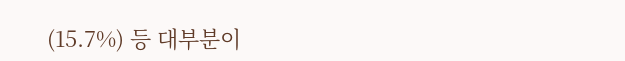(15.7%) 등 대부분이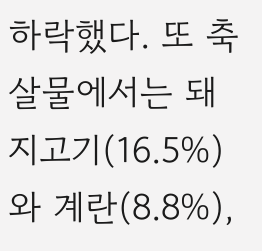하락했다. 또 축살물에서는 돼지고기(16.5%)와 계란(8.8%),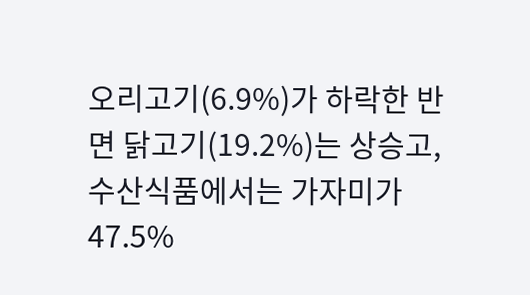오리고기(6.9%)가 하락한 반면 닭고기(19.2%)는 상승고, 수산식품에서는 가자미가 47.5%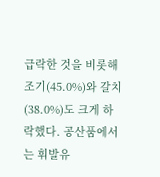급락한 것을 비롯해 조기(45.0%)와 갈치(38.0%)도 크게 하락했다. 공산품에서는 휘발유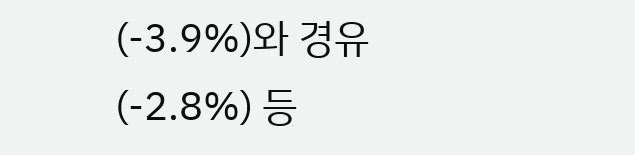(-3.9%)와 경유(-2.8%) 등